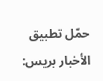حمّل تطبيق الأخبار بريس: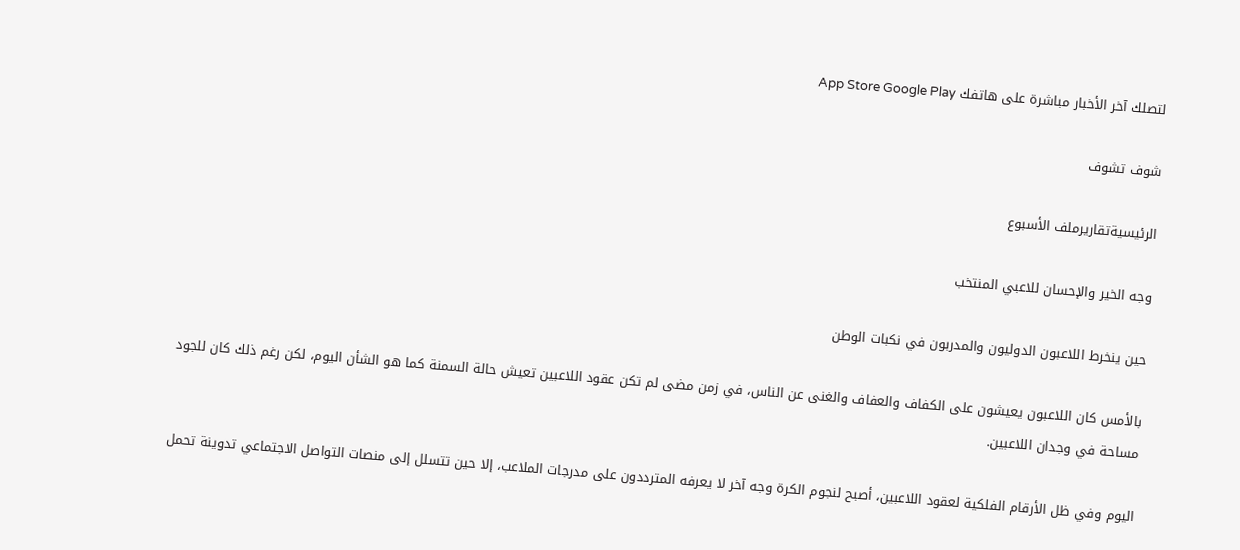لتصلك آخر الأخبار مباشرة على هاتفك App Store Google Play

شوف تشوف

الرئيسيةتقاريرملف الأسبوع

وجه الخير والإحسان للاعبي المنتخب

حين ينخرط اللاعبون الدوليون والمدربون في نكبات الوطن

بالأمس كان اللاعبون يعيشون على الكفاف والعفاف والغنى عن الناس، في زمن مضى لم تكن عقود اللاعبين تعيش حالة السمنة كما هو الشأن اليوم، لكن رغم ذلك كان للجود مساحة في وجدان اللاعبين.

اليوم وفي ظل الأرقام الفلكية لعقود اللاعبين، أصبح لنجوم الكرة وجه آخر لا يعرفه المترددون على مدرجات الملاعب، إلا حين تتسلل إلى منصات التواصل الاجتماعي تدوينة تحمل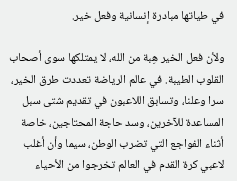في طياتها مبادرة إنسانية وفعل خير.

ولأن فعل الخير هِبة من الله، لا يمتلكها سوى أصحاب القلوب الطيبة. في عالم الرياضة تعددت طرق الخير، سرا وعلنا، وتسابق اللاعبون في تقديم شتى سبل المساعدة للآخرين، وسد حاجة المحتاجين، خاصة أثناء الفواجع التي تضرب الوطن، سيما وأن أغلب لاعبي كرة القدم في العالم تخرجوا من الأحياء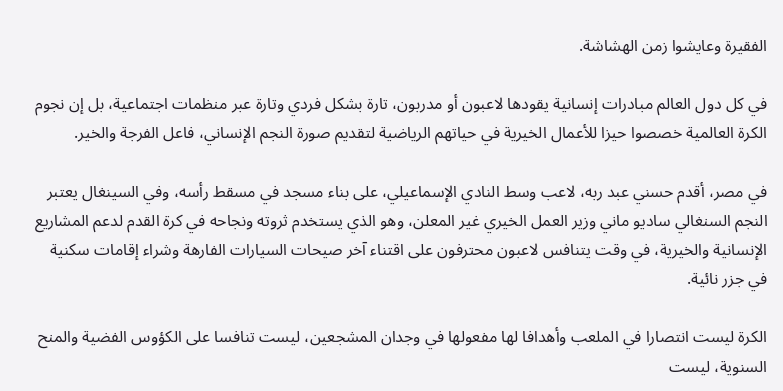الفقيرة وعايشوا زمن الهشاشة.

في كل دول العالم مبادرات إنسانية يقودها لاعبون أو مدربون، تارة بشكل فردي وتارة عبر منظمات اجتماعية، بل إن نجوم الكرة العالمية خصصوا حيزا للأعمال الخيرية في حياتهم الرياضية لتقديم صورة النجم الإنساني، فاعل الفرجة والخير.

في مصر، أقدم حسني عبد ربه، لاعب وسط النادي الإسماعيلي، على بناء مسجد في مسقط رأسه، وفي السينغال يعتبر النجم السنغالي ساديو ماني وزير العمل الخيري غير المعلن، وهو الذي يستخدم ثروته ونجاحه في كرة القدم لدعم المشاريع الإنسانية والخيرية، في وقت يتنافس لاعبون محترفون على اقتناء آخر صيحات السيارات الفارهة وشراء إقامات سكنية في جزر نائية.

الكرة ليست انتصارا في الملعب وأهدافا لها مفعولها في وجدان المشجعين، ليست تنافسا على الكؤوس الفضية والمنح السنوية، ليست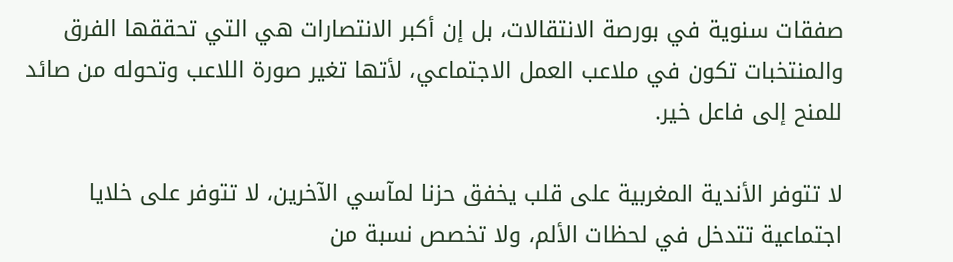صفقات سنوية في بورصة الانتقالات، بل إن أكبر الانتصارات هي التي تحققها الفرق والمنتخبات تكون في ملاعب العمل الاجتماعي، لأتها تغير صورة اللاعب وتحوله من صائد للمنح إلى فاعل خير.

لا تتوفر الأندية المغربية على قلب يخفق حزنا لمآسي الآخرين، لا تتوفر على خلايا اجتماعية تتدخل في لحظات الألم، ولا تخصص نسبة من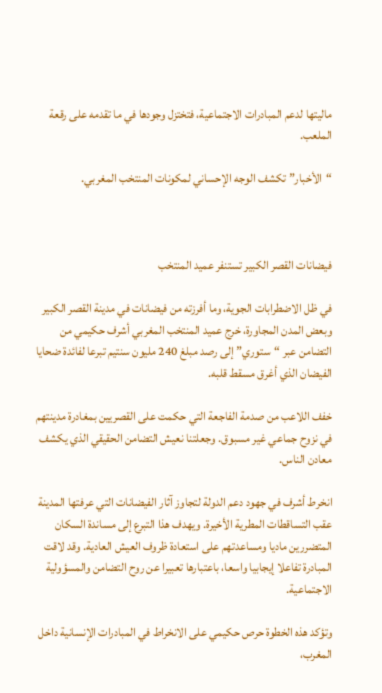ماليتها لدعم المبادرات الاجتماعية، فتختزل وجودها في ما تقدمه على رقعة الملعب.

“الأخبار” تكشف الوجه الإحساني لمكونات المنتخب المغربي.



فيضانات القصر الكبير تستنفر عميد المنتخب

في ظل الاضطرابات الجوية، وما أفرزته من فيضانات في مدينة القصر الكبير وبعض المدن المجاورة، خرج عميد المنتخب المغربي أشرف حكيمي من التضامن عبر “ستوري” إلى رصد مبلغ 240 مليون سنتيم تبرعا لفائدة ضحايا الفيضان الذي أغرق مسقط قلبه.

خفف اللاعب من صدمة الفاجعة التي حكمت على القصريين بمغادرة مدينتهم في نزوح جماعي غير مسبوق. وجعلتنا نعيش التضامن الحقيقي الذي يكشف معادن الناس.

انخرط أشرف في جهود دعم الدولة لتجاوز آثار الفيضانات التي عرفتها المدينة عقب التساقطات المطرية الأخيرة. ويهدف هذا التبرع إلى مساندة السكان المتضررين ماديا ومساعدتهم على استعادة ظروف العيش العادية. وقد لاقت المبادرة تفاعلا إيجابيا واسعا، باعتبارها تعبيرا عن روح التضامن والمسؤولية الاجتماعية.

وتؤكد هذه الخطوة حرص حكيمي على الانخراط في المبادرات الإنسانية داخل المغرب،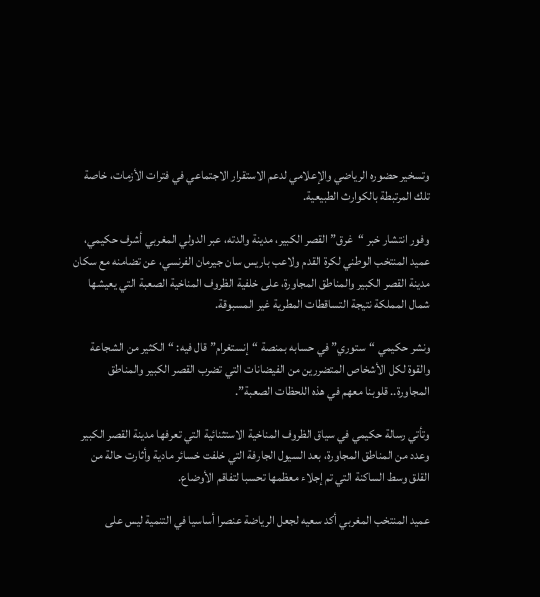وتسخير حضوره الرياضي والإعلامي لدعم الاستقرار الاجتماعي في فترات الأزمات، خاصة تلك المرتبطة بالكوارث الطبيعية.

وفور انتشار خبر “غرق” القصر الكبير، مدينة والدته، عبر الدولي المغربي أشرف حكيمي، عميد المنتخب الوطني لكرة القدم ولاعب باريس سان جيرمان الفرنسي، عن تضامنه مع سكان مدينة القصر الكبير والمناطق المجاورة، على خلفية الظروف المناخية الصعبة التي يعيشها شمال المملكة نتيجة التساقطات المطرية غير المسبوقة.

ونشر حكيمي “ستوري” في حسابه بمنصة “إنستغرام” قال فيه: “الكثير من الشجاعة والقوة لكل الأشخاص المتضررين من الفيضانات التي تضرب القصر الكبير والمناطق المجاورة.. قلوبنا معهم في هذه اللحظات الصعبة”.

وتأتي رسالة حكيمي في سياق الظروف المناخية الاستثنائية التي تعرفها مدينة القصر الكبير وعدد من المناطق المجاورة، بعد السيول الجارفة التي خلفت خسائر مادية وأثارت حالة من القلق وسط الساكنة التي تم إجلاء معظمها تحسبا لتفاقم الأوضاع.

عميد المنتخب المغربي أكد سعيه لجعل الرياضة عنصرا أساسيا في التنمية ليس على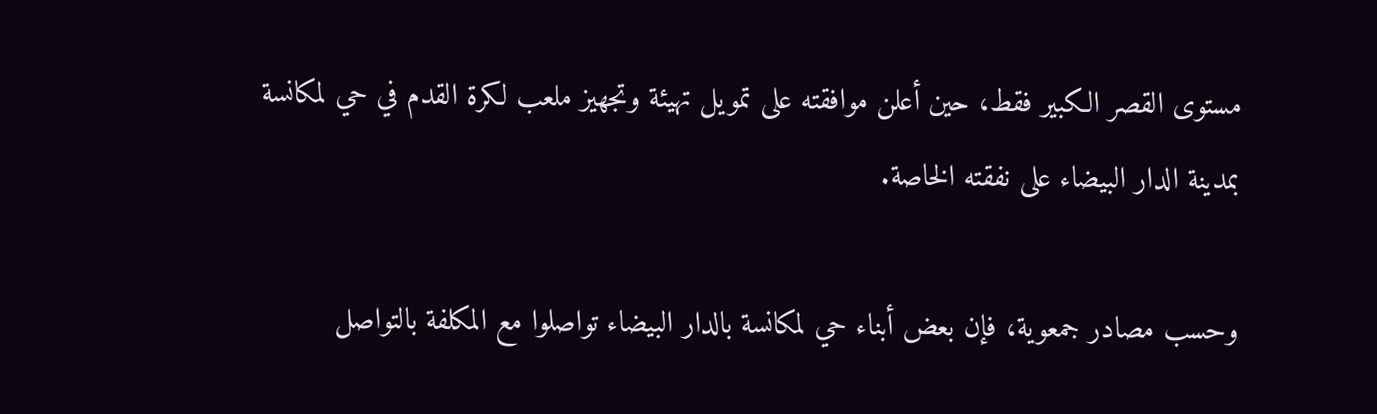مستوى القصر الكبير فقط، حين أعلن موافقته على تمويل تهيئة وتجهيز ملعب لكرة القدم في حي لمكانسة بمدينة الدار البيضاء على نفقته الخاصة.

وحسب مصادر جمعوية، فإن بعض أبناء حي لمكانسة بالدار البيضاء تواصلوا مع المكلفة بالتواصل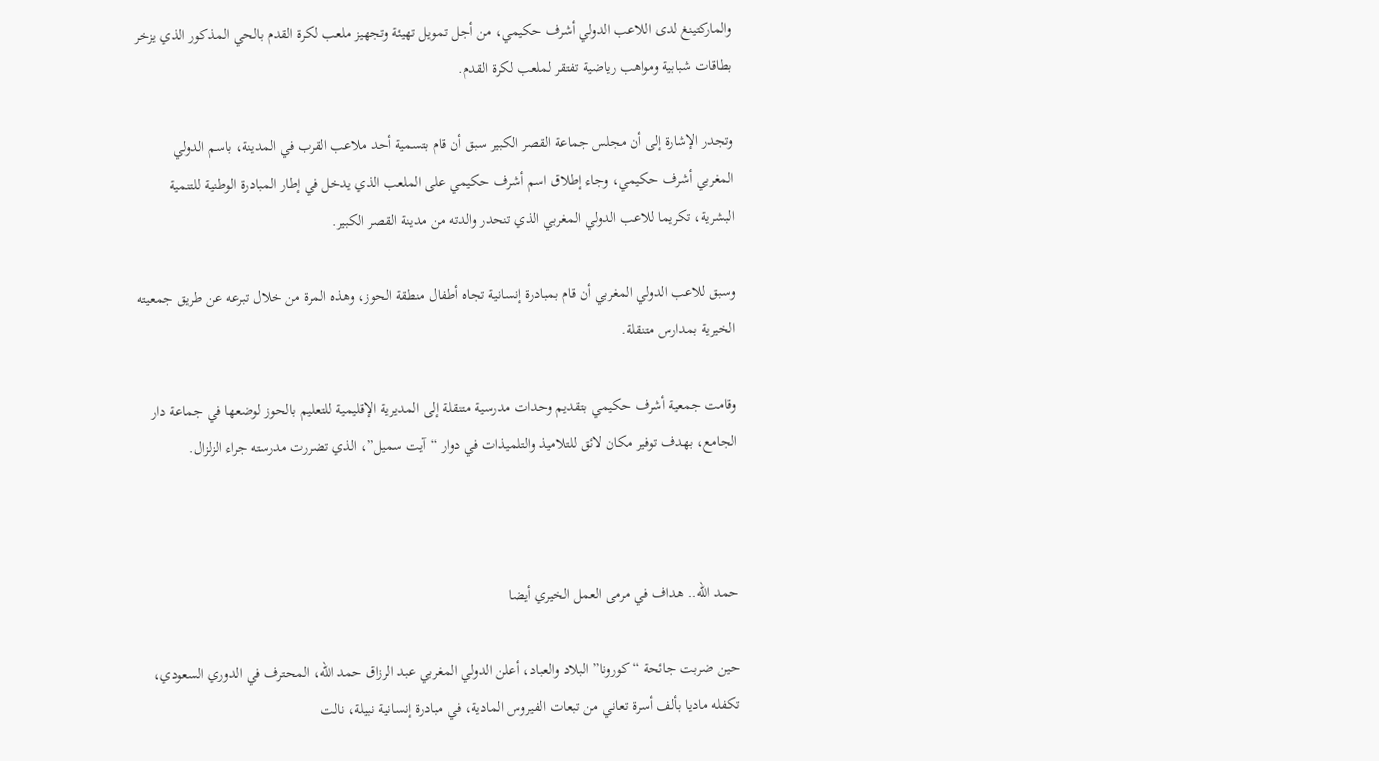والماركتينغ لدى اللاعب الدولي أشرف حكيمي، من أجل تمويل تهيئة وتجهيز ملعب لكرة القدم بالحي المذكور الذي يزخر بطاقات شبابية ومواهب رياضية تفتقر لملعب لكرة القدم.

وتجدر الإشارة إلى أن مجلس جماعة القصر الكبير سبق أن قام بتسمية أحد ملاعب القرب في المدينة، باسم الدولي المغربي أشرف حكيمي، وجاء إطلاق اسم أشرف حكيمي على الملعب الذي يدخل في إطار المبادرة الوطنية للتنمية البشرية، تكريما للاعب الدولي المغربي الذي تنحدر والدته من مدينة القصر الكبير.

وسبق للاعب الدولي المغربي أن قام بمبادرة إنسانية تجاه أطفال منطقة الحوز، وهذه المرة من خلال تبرعه عن طريق جمعيته الخيرية بمدارس متنقلة.

وقامت جمعية أشرف حكيمي بتقديم وحدات مدرسية متنقلة إلى المديرية الإقليمية للتعليم بالحوز لوضعها في جماعة دار الجامع، بهدف توفير مكان لائق للتلاميذ والتلميذات في دوار “آيت سميل”، الذي تضررت مدرسته جراء الزلزال.



حمد الله.. هداف في مرمى العمل الخيري أيضا

حين ضربت جائحة “كورونا” البلاد والعباد، أعلن الدولي المغربي عبد الرزاق حمد الله، المحترف في الدوري السعودي، تكفله ماديا بألف أسرة تعاني من تبعات الفيروس المادية، في مبادرة إنسانية نبيلة، نالت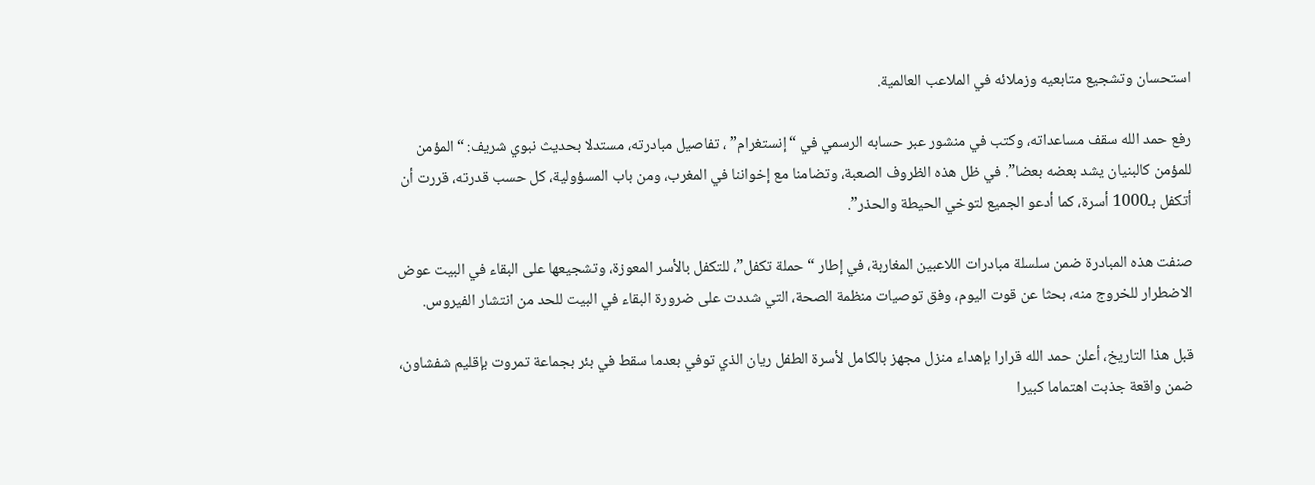استحسان وتشجيع متابعيه وزملائه في الملاعب العالمية.

رفع حمد الله سقف مساعداته، وكتب في منشور عبر حسابه الرسمي في “إنستغرام” ، تفاصيل مبادرته، مستدلا بحديث نبوي شريف: “المؤمن للمؤمن كالبنيان يشد بعضه بعضا”. في ظل هذه الظروف الصعبة، وتضامنا مع إخواننا في المغرب، ومن باب المسؤولية، كل حسب قدرته، قررت أن أتكفل بـ1000 أسرة، كما أدعو الجميع لتوخي الحيطة والحذر”.

صنفت هذه المبادرة ضمن سلسلة مبادرات اللاعبين المغاربة، في إطار “حملة تكفل”، للتكفل بالأسر المعوزة، وتشجيعها على البقاء في البيت عوض الاضطرار للخروج منه، بحثا عن قوت اليوم، وفق توصيات منظمة الصحة، التي شددت على ضرورة البقاء في البيت للحد من انتشار الفيروس.

قبل هذا التاريخ، أعلن حمد الله قرارا بإهداء منزل مجهز بالكامل لأسرة الطفل ريان الذي توفي بعدما سقط في بئر بجماعة تمروت بإقليم شفشاون، ضمن واقعة جذبت اهتماما كبيرا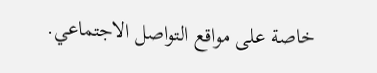خاصة على مواقع التواصل الاجتماعي.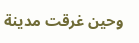وحين غرقت مدينة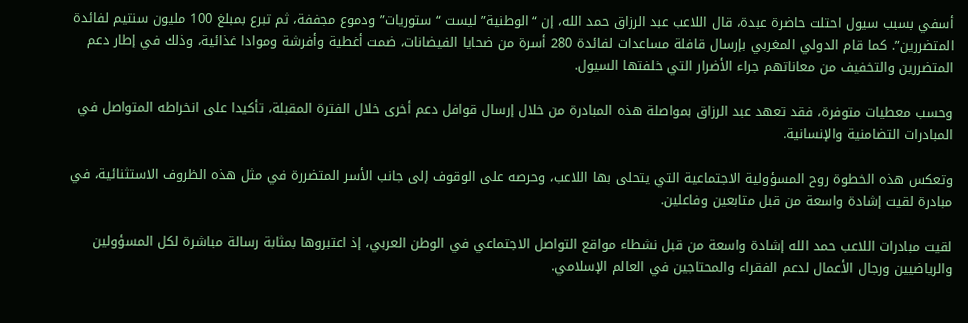أسفي بسبب سيول احتلت حاضرة عبدة، قال اللاعب عبد الرزاق حمد الله، إن “الوطنية” ليست “ستوريات” ودموع مجففة، ثم تبرع بمبلغ 100 مليون سنتيم لفائدة المتضررين”. كما قام الدولي المغربي بإرسال قافلة مساعدات لفائدة 280 أسرة من ضحايا الفيضانات، ضمت أغطية وأفرشة وموادا غذائية، وذلك في إطار دعم المتضررين والتخفيف من معاناتهم جراء الأضرار التي خلفتها السيول.

وحسب معطيات متوفرة، فقد تعهد عبد الرزاق بمواصلة هذه المبادرة من خلال إرسال قوافل دعم أخرى خلال الفترة المقبلة، تأكيدا على انخراطه المتواصل في المبادرات التضامنية والإنسانية.

وتعكس هذه الخطوة روح المسؤولية الاجتماعية التي يتحلى بها اللاعب، وحرصه على الوقوف إلى جانب الأسر المتضررة في مثل هذه الظروف الاستثنائية، في مبادرة لقيت إشادة واسعة من قبل متابعين وفاعلين.

لقيت مبادرات اللاعب حمد الله إشادة واسعة من قبل نشطاء مواقع التواصل الاجتماعي في الوطن العربي، إذ اعتبروها بمثابة رسالة مباشرة لكل المسؤولين والرياضيين ورجال الأعمال لدعم الفقراء والمحتاجين في العالم الإسلامي.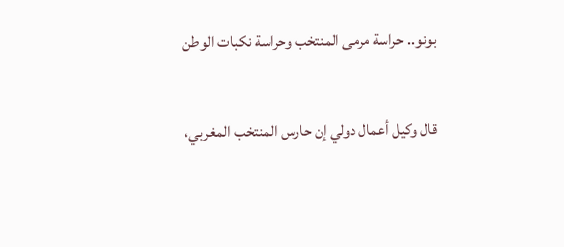بونو.. حراسة مرمى المنتخب وحراسة نكبات الوطن

قال وكيل أعمال دولي إن حارس المنتخب المغربي،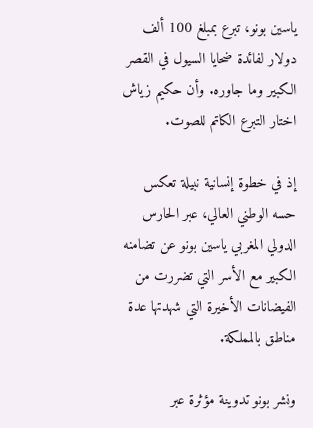ياسين بونو، تبرع بمبلغ 100 ألف دولار لفائدة ضحايا السيول في القصر الكبير وما جاوره. وأن حكيم زياش اختار التبرع الكاتم للصوت.

إذ في خطوة إنسانية نبيلة تعكس حسه الوطني العالي، عبر الحارس الدولي المغربي ياسين بونو عن تضامنه الكبير مع الأسر التي تضررت من الفيضانات الأخيرة التي شهدتها عدة مناطق بالمملكة.

ونشر بونو تدوينة مؤثرة عبر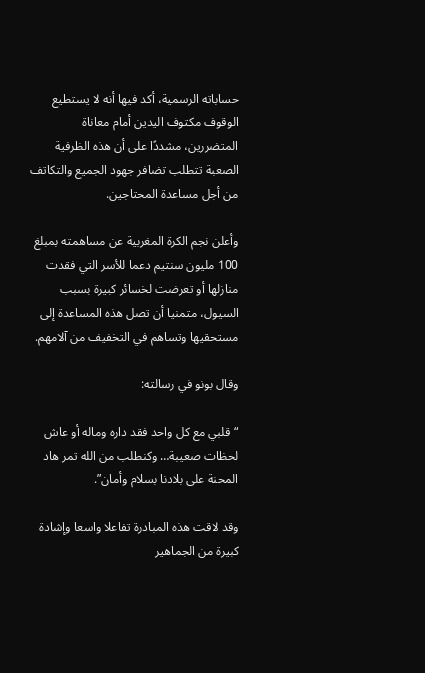حساباته الرسمية، أكد فيها أنه لا يستطيع الوقوف مكتوف اليدين أمام معاناة المتضررين، مشددًا على أن هذه الظرفية الصعبة تتطلب تضافر جهود الجميع والتكاتف من أجل مساعدة المحتاجين.

وأعلن نجم الكرة المغربية عن مساهمته بمبلغ 100 مليون سنتيم دعما للأسر التي فقدت منازلها أو تعرضت لخسائر كبيرة بسبب السيول، متمنيا أن تصل هذه المساعدة إلى مستحقيها وتساهم في التخفيف من آلامهم.

وقال بونو في رسالته:

“قلبي مع كل واحد فقد داره وماله أو عاش لحظات صعيبة… وكنطلب من الله تمر هاد المحنة على بلادنا بسلام وأمان”.

وقد لاقت هذه المبادرة تفاعلا واسعا وإشادة كبيرة من الجماهير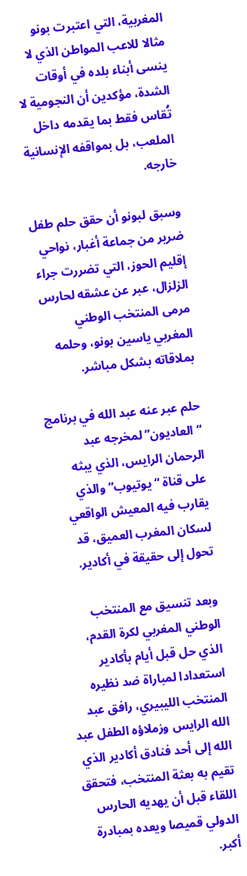المغربية، التي اعتبرت بونو مثالا للاعب المواطن الذي لا ينسى أبناء بلده في أوقات الشدة، مؤكدين أن النجومية لا تُقاس فقط بما يقدمه داخل الملعب، بل بمواقفه الإنسانية خارجه.

وسبق لبونو أن حقق حلم طفل ضرير من جماعة أغبار، نواحي إقليم الحوز، التي تضررت جراء الزلزال، عبر عن عشقه لحارس مرمى المنتخب الوطني المغربي ياسين بونو، وحلمه بملاقاته بشكل مباشر.

حلم عبر عنه عبد الله في برنامج “العاديون” لمخرجه عبد الرحمان الرايس، الذي يبثه على قناة “يوتيوب” والذي يقارب فيه المعيش الواقعي لسكان المغرب العميق، قد تحول إلى حقيقة في أكادير.

وبعد تنسيق مع المنتخب الوطني المغربي لكرة القدم، الذي حل قبل أيام بأكادير استعدادا لمباراة ضد نظيره المنتخب الليبيري، رافق عبد الله الرايس وزملاؤه الطفل عبد الله إلى أحد فنادق أكادير الذي تقيم به بعثة المنتخب، فتحقق اللقاء قبل أن يهديه الحارس الدولي قميصا ويعده بمبادرة أكبر.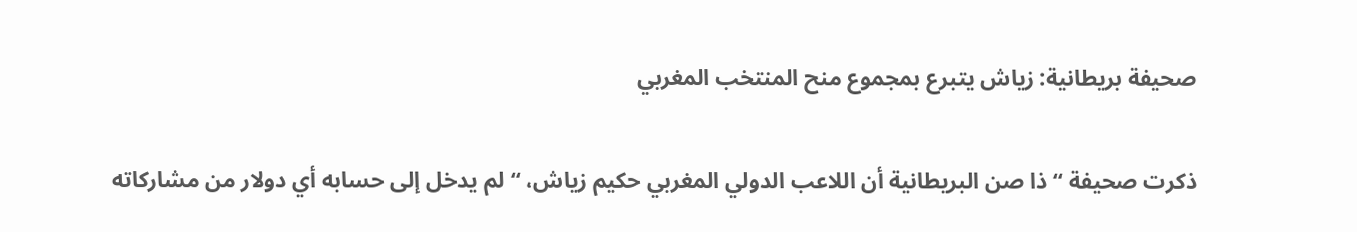صحيفة بريطانية: زياش يتبرع بمجموع منح المنتخب المغربي

ذكرت صحيفة “ذا صن البريطانية أن اللاعب الدولي المغربي حكيم زياش، “لم يدخل إلى حسابه أي دولار من مشاركاته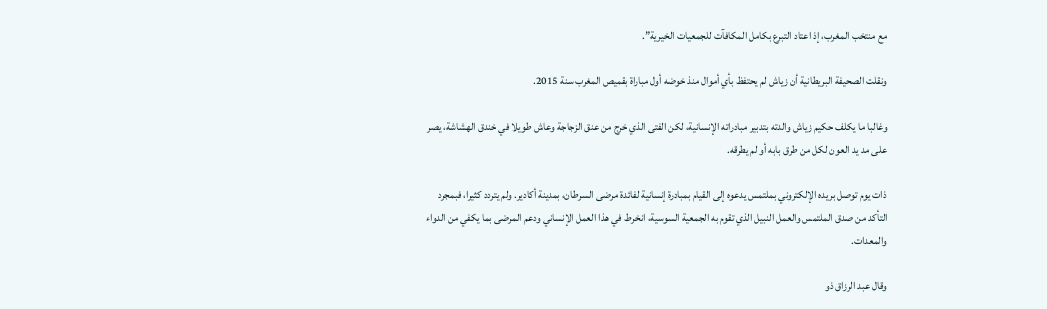مع منتخب المغرب، إذ اعتاد التبرع بكامل المكافآت للجمعيات الخيرية”.

ونقلت الصحيفة البريطانية أن زياش لم يحتفظ بأي أموال منذ خوضه أول مباراة بقميص المغرب سنة 2015.

وغالبا ما يكلف حكيم زياش والدته بتدبير مبادراته الإنسانية، لكن الفتى الذي خرج من عنق الزجاجة وعاش طويلا في خندق الهشاشة، يصر على مد يد العون لكل من طرق بابه أو لم يطرقه.

ذات يوم توصل بريده الإلكتروني بملتمس يدعوه إلى القيام بمبادرة إنسانية لفائدة مرضى السرطان، بمدينة أكادير. ولم يتردد كثيرا، فبمجرد التأكد من صدق الملتمس والعمل النبيل الذي تقوم به الجمعية السوسية، انخرط في هذا العمل الإنساني ودعم المرضى بما يكفي من الدواء والمعدات.

وقال عبد الرزاق ذو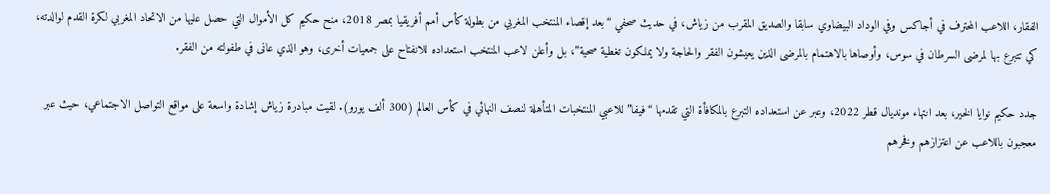الفقار، اللاعب المحترف في أجاكس وفي الوداد البيضاوي سابقا والصديق المقرب من زياش، في حديث صحفي “بعد إقصاء المنتخب المغربي من بطولة كأس أمم أفريقيا بمصر 2018، منح حكيم كل الأموال التي حصل عليها من الاتحاد المغربي لكرة القدم لوالدته، كي تتبرع بها لمرضى السرطان في سوس، وأوصاها بالاهتمام بالمرضى الذين يعيشون الفقر والحاجة ولا يملكون تغطية صحية”، بل وأعلن لاعب المنتخب استعداده للانفتاح على جمعيات أخرى، وهو الذي عانى في طفولته من الفقر.

جدد حكيم نوايا الخير، بعد انتهاء مونديال قطر 2022، وعبر عن استعداده التبرع بالمكافأة التي تقدمها “فيفا” للاعبي المنتخبات المتأهلة لنصف النهائي في كأس العالم (300 ألف يورو). لقيت مبادرة زياش إشادة واسعة على مواقع التواصل الاجتماعي، حيث عبر معجبون باللاعب عن اعتزازهم وفخرهم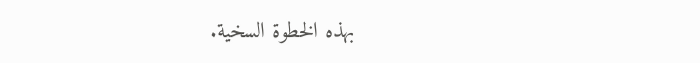بهذه الخطوة السخية.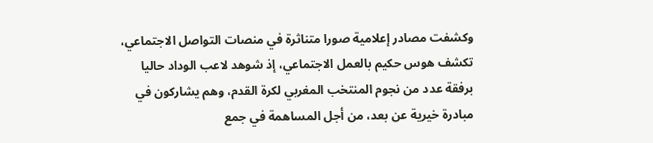وكشفت مصادر إعلامية صورا متناثرة في منصات التواصل الاجتماعي، تكشف هوس حكيم بالعمل الاجتماعي، إذ شوهد لاعب الوداد حاليا برفقة عدد من نجوم المنتخب المغربي لكرة القدم، وهم يشاركون في مبادرة خيرية عن بعد، من أجل المساهمة في جمع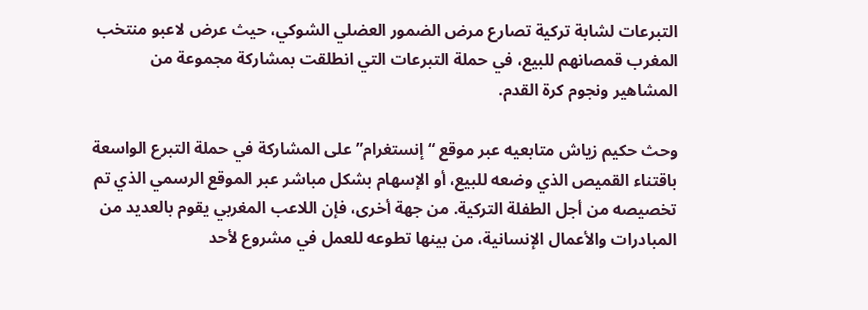التبرعات لشابة تركية تصارع مرض الضمور العضلي الشوكي، حيث عرض لاعبو منتخب المغرب قمصانهم للبيع، في حملة التبرعات التي انطلقت بمشاركة مجموعة من المشاهير ونجوم كرة القدم.

وحث حكيم زياش متابعيه عبر موقع “إنستغرام” على المشاركة في حملة التبرع الواسعة باقتناء القميص الذي وضعه للبيع، أو الإسهام بشكل مباشر عبر الموقع الرسمي الذي تم تخصيصه من أجل الطفلة التركية. من جهة أخرى، فإن اللاعب المغربي يقوم بالعديد من المبادرات والأعمال الإنسانية، من بينها تطوعه للعمل في مشروع لأحد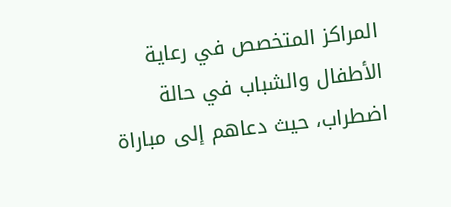المراكز المتخصص في رعاية الأطفال والشباب في حالة اضطراب، حيث دعاهم إلى مباراة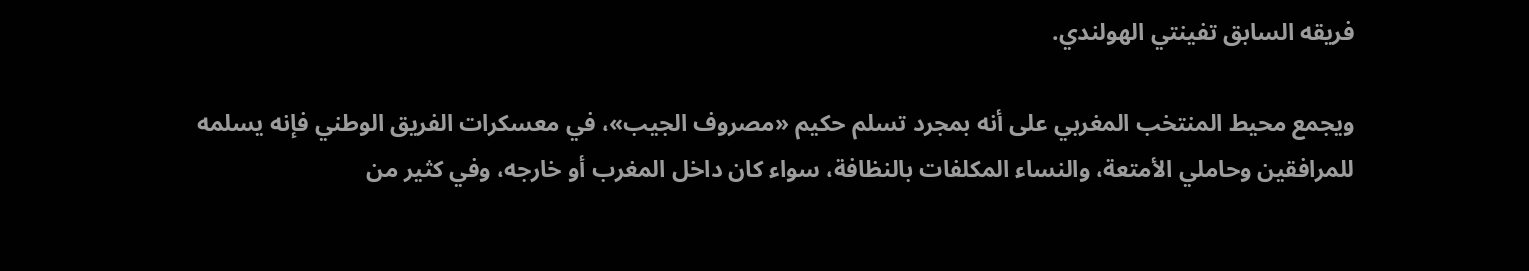فريقه السابق تفينتي الهولندي.

ويجمع محيط المنتخب المغربي على أنه بمجرد تسلم حكيم «مصروف الجيب»، في معسكرات الفريق الوطني فإنه يسلمه للمرافقين وحاملي الأمتعة، والنساء المكلفات بالنظافة، سواء كان داخل المغرب أو خارجه، وفي كثير من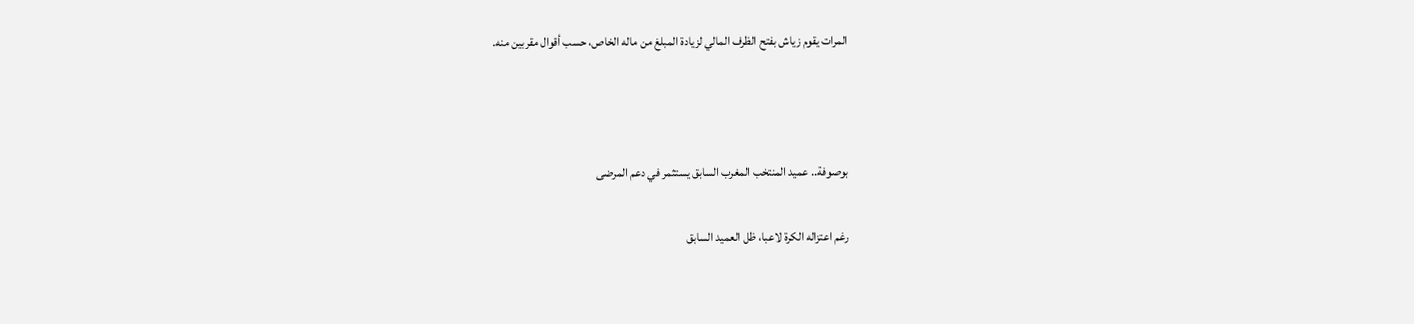المرات يقوم زياش بفتح الظرف المالي لزيادة المبلغ من ماله الخاص، حسب أقوال مقربين منه.



بوصوفة.. عميد المنتخب المغرب السابق يستثمر في دعم المرضى

رغم اعتزاله الكرة لاعبا، ظل العميد السابق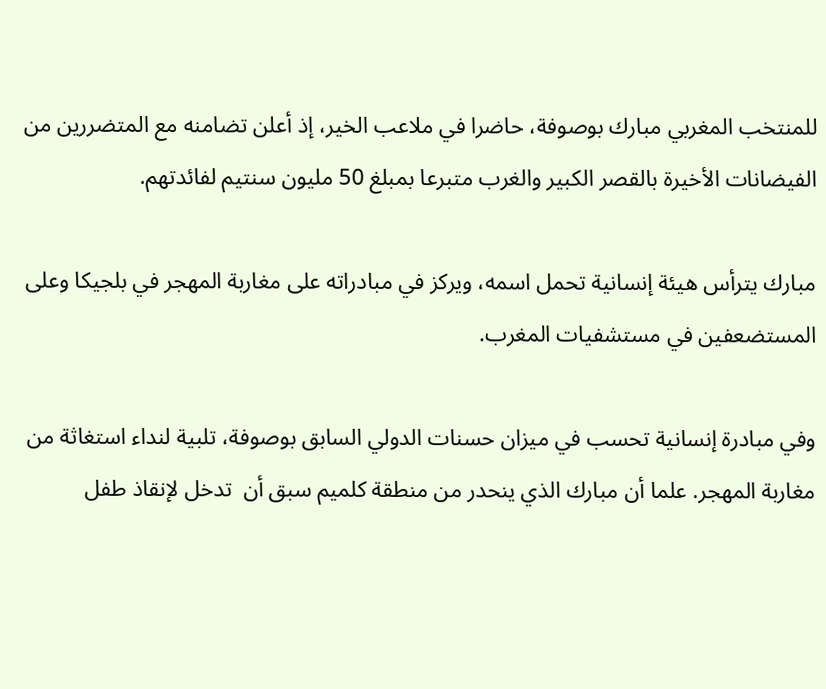للمنتخب المغربي مبارك بوصوفة، حاضرا في ملاعب الخير، إذ أعلن تضامنه مع المتضررين من الفيضانات الأخيرة بالقصر الكبير والغرب متبرعا بمبلغ 50 مليون سنتيم لفائدتهم.

مبارك يترأس هيئة إنسانية تحمل اسمه، ويركز في مبادراته على مغاربة المهجر في بلجيكا وعلى المستضعفين في مستشفيات المغرب.

وفي مبادرة إنسانية تحسب في ميزان حسنات الدولي السابق بوصوفة، تلبية لنداء استغاثة من مغاربة المهجر. علما أن مبارك الذي ينحدر من منطقة كلميم سبق أن  تدخل لإنقاذ طفل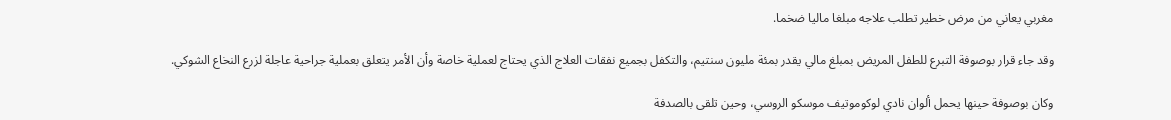مغربي يعاني من مرض خطير تطلب علاجه مبلغا ماليا ضخما.

وقد جاء قرار بوصوفة التبرع للطفل المريض بمبلغ مالي يقدر بمئة مليون سنتيم، والتكفل بجميع نفقات العلاج الذي يحتاج لعملية خاصة وأن الأمر يتعلق بعملية جراحية عاجلة لزرع النخاع الشوكي.

وكان بوصوفة حينها يحمل ألوان نادي لوكوموتيف موسكو الروسي، وحين تلقى بالصدفة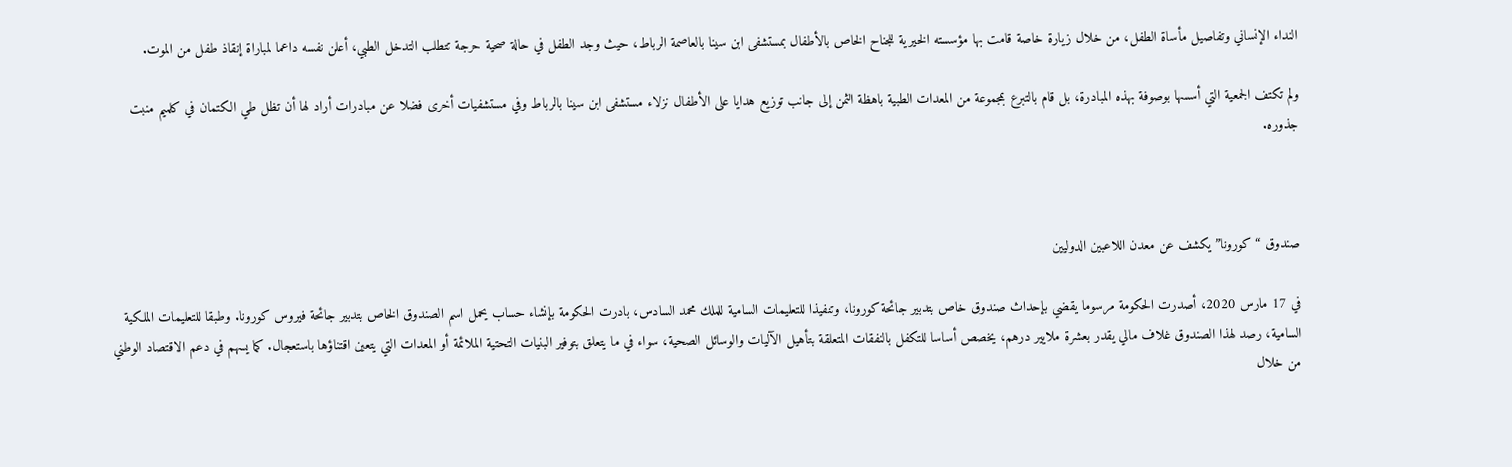النداء الإنساني وتفاصيل مأساة الطفل، من خلال زيارة خاصة قامت بها مؤسسته الخيرية للجناح الخاص بالأطفال بمستشفى ابن سينا بالعاصمة الرباط، حيث وجد الطفل في حالة صحية حرجة تتطلب التدخل الطبي، أعلن نفسه داعما لمباراة إنقاذ طفل من الموت.

ولم تكتف الجمعية التي أسسها بوصوفة بهذه المبادرة، بل قام بالتبرع بمجموعة من المعدات الطبية باهظة الثمن إلى جانب توزيع هدايا على الأطفال نزلاء مستشفى ابن سينا بالرباط وفي مستشفيات أخرى فضلا عن مبادرات أراد لها أن تظل طي الكتمان في كلميم منبت جذوره.



صندوق “كورونا” يكشف عن معدن اللاعبين الدوليين

في 17 مارس 2020، أصدرت الحكومة مرسوما يقضي بإحداث صندوق خاص بتدبير جائحة كورونا، وتنفيذا للتعليمات السامية للملك محمد السادس، بادرت الحكومة بإنشاء حساب يحمل اسم الصندوق الخاص بتدبير جائحة فيروس كورونا. وطبقا للتعليمات الملكية السامية، رصد لهذا الصندوق غلاف مالي يقدر بعشرة ملايير درهم، يخصص أساسا للتكفل بالنفقات المتعلقة بتأهيل الآليات والوسائل الصحية، سواء في ما يتعلق بتوفير البنيات التحتية الملائمة أو المعدات التي يتعين اقتناؤها باستعجال. كما يسهم في دعم الاقتصاد الوطني من خلال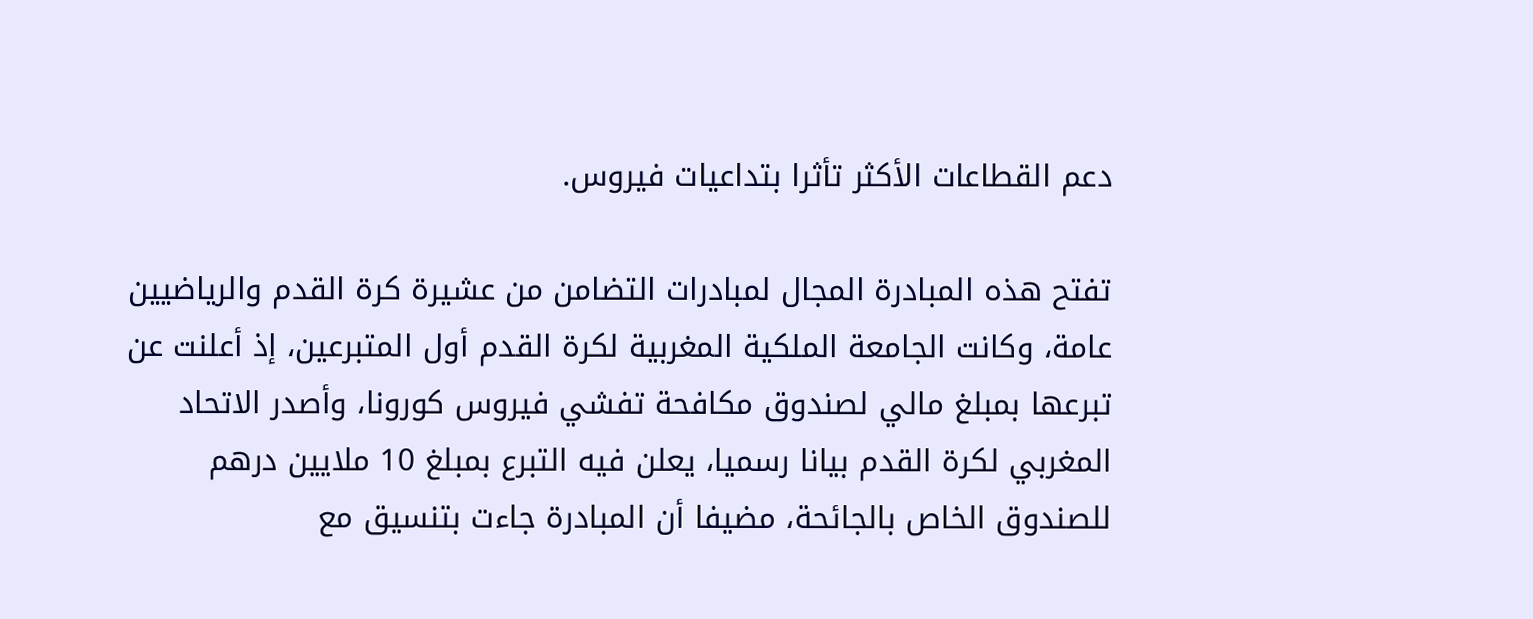دعم القطاعات الأكثر تأثرا بتداعيات فيروس.

تفتح هذه المبادرة المجال لمبادرات التضامن من عشيرة كرة القدم والرياضيين عامة، وكانت الجامعة الملكية المغربية لكرة القدم أول المتبرعين، إذ أعلنت عن تبرعها بمبلغ مالي لصندوق مكافحة تفشي فيروس كورونا، وأصدر الاتحاد المغربي لكرة القدم بيانا رسميا، يعلن فيه التبرع بمبلغ 10 ملايين درهم للصندوق الخاص بالجائحة، مضيفا أن المبادرة جاءت بتنسيق مع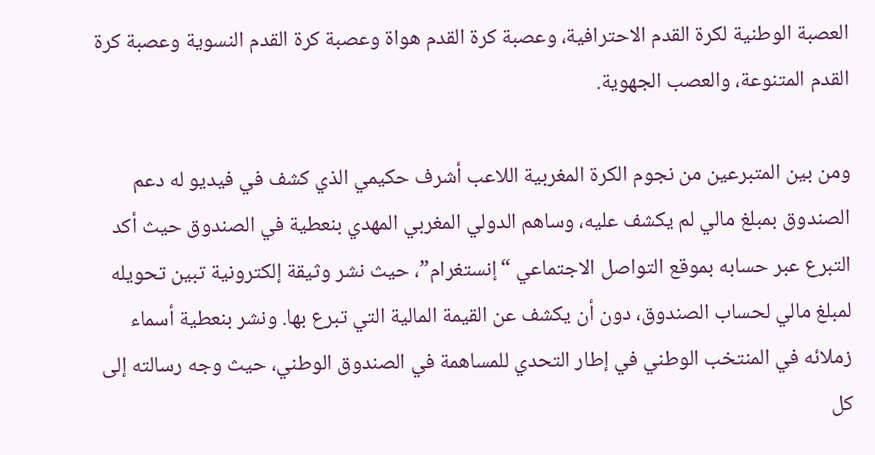العصبة الوطنية لكرة القدم الاحترافية، وعصبة كرة القدم هواة وعصبة كرة القدم النسوية وعصبة كرة القدم المتنوعة، والعصب الجهوية.

ومن بين المتبرعين من نجوم الكرة المغربية اللاعب أشرف حكيمي الذي كشف في فيديو له دعم الصندوق بمبلغ مالي لم يكشف عليه، وساهم الدولي المغربي المهدي بنعطية في الصندوق حيث أكد التبرع عبر حسابه بموقع التواصل الاجتماعي “إنستغرام”، حيث نشر وثيقة إلكترونية تبين تحويله لمبلغ مالي لحساب الصندوق، دون أن يكشف عن القيمة المالية التي تبرع بها. ونشر بنعطية أسماء زملائه في المنتخب الوطني في إطار التحدي للمساهمة في الصندوق الوطني، حيث وجه رسالته إلى كل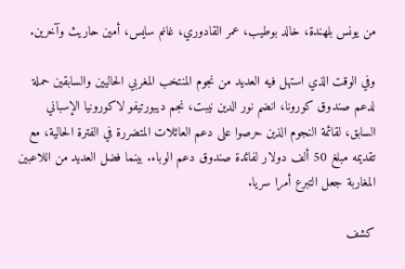من يونس بلهندة، خالد بوطيب، عمر القادوري، غانم سايس، أمين حاريث وآخرين.

وفي الوقت الذي استهل فيه العديد من نجوم المنتخب المغربي الحاليين والسابقين حملة لدعم صندوق كورونا، انضم نور الدين نيبت، نجم ديبورتيفو لاكورونيا الإسباني السابق، لقائمة النجوم الذين حرصوا على دعم العائلات المتضررة في الفترة الحالية، مع تقديمه مبلغ 50 ألف دولار لفائدة صندوق دعم الوباء. بينما فضل العديد من اللاعبين المغاربة جعل التبرع أمرا سريا.

كشف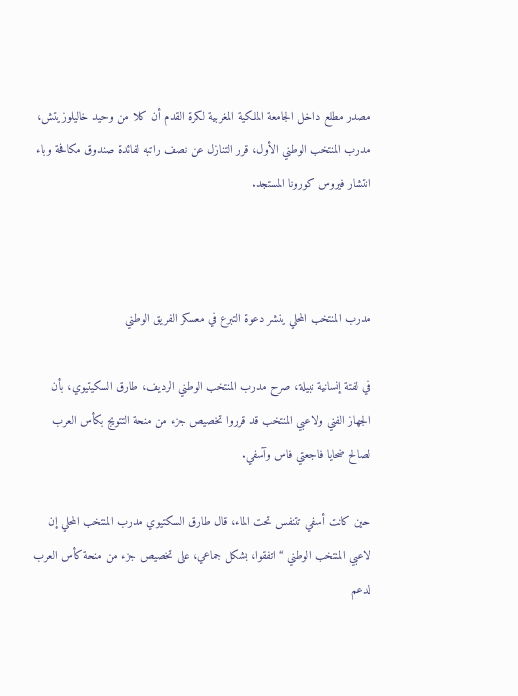مصدر مطلع داخل الجامعة الملكية المغربية لكرة القدم أن كلا من وحيد خاليلوزيتش، مدرب المنتخب الوطني الأول، قرر التنازل عن نصف راتبه لفائدة صندوق مكافحة وباء انتشار فيروس كورونا المستجد.



مدرب المنتخب المحلي ينشر دعوة التبرع في معسكر الفريق الوطني

في لفتة إنسانية نبيلة، صرح مدرب المنتخب الوطني الرديف، طارق السكيتيوي، بأن الجهاز الفني ولاعبي المنتخب قد قرروا تخصيص جزء من منحة التتويج بكأس العرب لصالح ضحايا فاجعتي فاس وآسفي.

حين كانت أسفي تتنفس تحت الماء، قال طارق السكتيوي مدرب المنتخب المحلي إن لاعبي المنتخب الوطني “اتفقوا، بشكل جماعي، على تخصيص جزء من منحة كأس العرب لدعم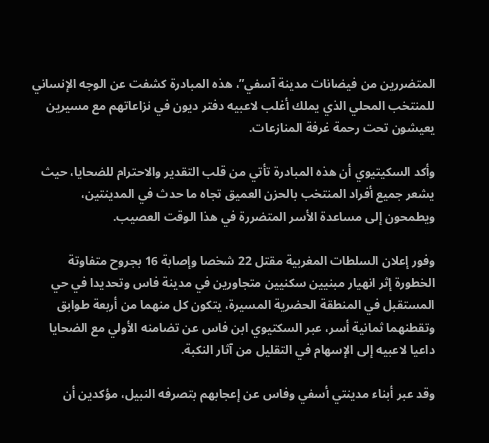المتضررين من فيضانات مدينة آسفي”، هذه المبادرة كشفت عن الوجه الإنساني للمنتخب المحلي الذي يملك أغلب لاعبيه دفتر ديون في نزاعاتهم مع مسيرين يعيشون تحت رحمة غرفة المنازعات.

وأكد السكيتيوي أن هذه المبادرة تأتي من قلب التقدير والاحترام للضحايا، حيث يشعر جميع أفراد المنتخب بالحزن العميق تجاه ما حدث في المدينتين، ويطمحون إلى مساعدة الأسر المتضررة في هذا الوقت العصيب.

وفور إعلان السلطات المغربية مقتل 22 شخصا وإصابة 16 بجروح متفاوتة الخطورة إثر انهيار مبنيين سكنيين متجاورين في مدينة فاس وتحديدا في حي المستقبل في المنطقة الحضرية المسيرة، يتكون كل منهما من أربعة طوابق وتقطنهما ثمانية أسر، عبر السكتيوي ابن فاس عن تضامنه الأولي مع الضحايا داعيا لاعبيه إلى الإسهام في التقليل من آثار النكبة.

وقد عبر أبناء مدينتي أسفي وفاس عن إعجابهم بتصرفه النبيل، مؤكدين أن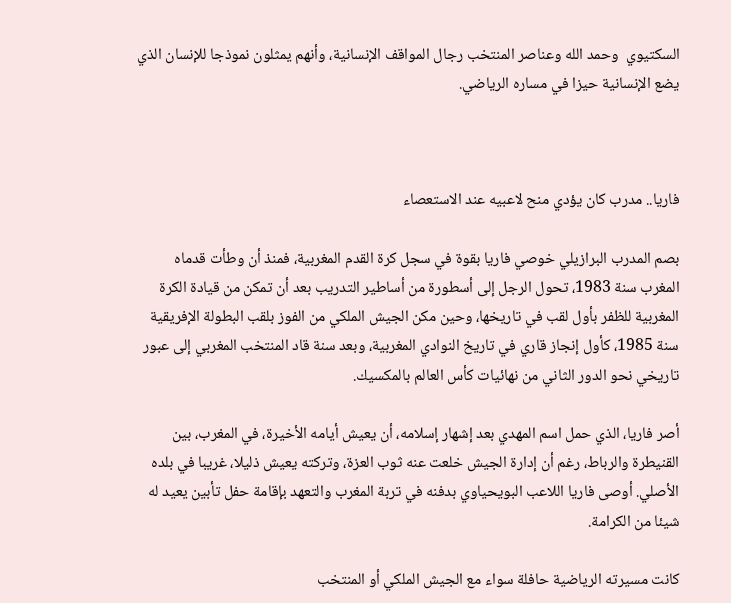السكتيوي  وحمد الله وعناصر المنتخب رجال المواقف الإنسانية، وأنهم يمثلون نموذجا للإنسان الذي يضع الإنسانية حيزا في مساره الرياضي.



فاريا.. مدرب كان يؤدي منح لاعبيه عند الاستعصاء

بصم المدرب البرازيلي خوصي فاريا بقوة في سجل كرة القدم المغربية، فمنذ أن وطأت قدماه المغرب سنة 1983، تحول الرجل إلى أسطورة من أساطير التدريب بعد أن تمكن من قيادة الكرة المغربية للظفر بأول لقب في تاريخها، وحين مكن الجيش الملكي من الفوز بلقب البطولة الإفريقية سنة 1985، كأول إنجاز قاري في تاريخ النوادي المغربية، وبعد سنة قاد المنتخب المغربي إلى عبور تاريخي نحو الدور الثاني من نهائيات كأس العالم بالمكسيك.

أصر فاريا، الذي حمل اسم المهدي بعد إشهار إسلامه، أن يعيش أيامه الأخيرة، في المغرب، بين القنيطرة والرباط، رغم أن إدارة الجيش خلعت عنه ثوب العزة، وتركته يعيش ذليلا، غريبا في بلده الأصلي. أوصى فاريا اللاعب البويحياوي بدفنه في تربة المغرب والتعهد بإقامة حفل تأبين يعيد له شيئا من الكرامة.

كانت مسيرته الرياضية حافلة سواء مع الجيش الملكي أو المنتخب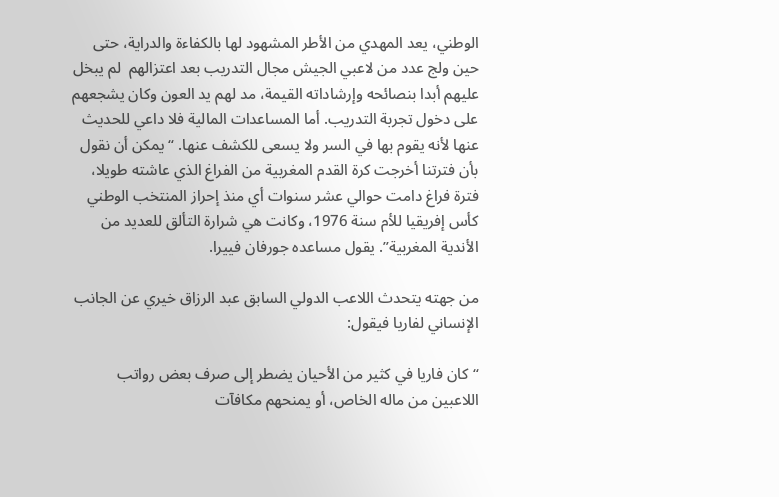الوطني، يعد المهدي من الأطر المشهود لها بالكفاءة والدراية، حتى حين ولج عدد من لاعبي الجيش مجال التدريب بعد اعتزالهم  لم يبخل عليهم أبدا بنصائحه وإرشاداته القيمة، مد لهم يد العون وكان يشجعهم على دخول تجربة التدريب. أما المساعدات المالية فلا داعي للحديث عنها لأنه يقوم بها في السر ولا يسعى للكشف عنها. “يمكن أن نقول بأن فترتنا أخرجت كرة القدم المغربية من الفراغ الذي عاشته طويلا، فترة فراغ دامت حوالي عشر سنوات أي منذ إحراز المنتخب الوطني كأس إفريقيا للأم سنة 1976، وكانت هي شرارة التألق للعديد من الأندية المغربية”. يقول مساعده جورفان فييرا.

من جهته يتحدث اللاعب الدولي السابق عبد الرزاق خيري عن الجانب الإنساني لفاريا فيقول:

“كان فاريا في كثير من الأحيان يضطر إلى صرف بعض رواتب اللاعبين من ماله الخاص، أو يمنحهم مكافآت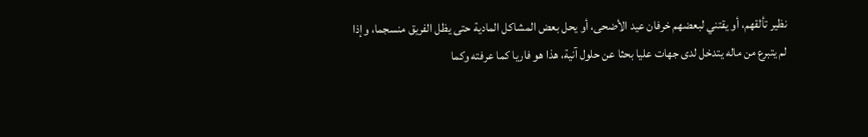نظير تألقهم، أو يقتني لبعضهم خرفان عيد الأضحى، أو يحل بعض المشاكل المادية حتى يظل الفريق منسجما، وإذا لم يتبرع من ماله يتدخل لدى جهات عليا بحثا عن حلول آنية، هذا هو فاريا كما عرفته وكما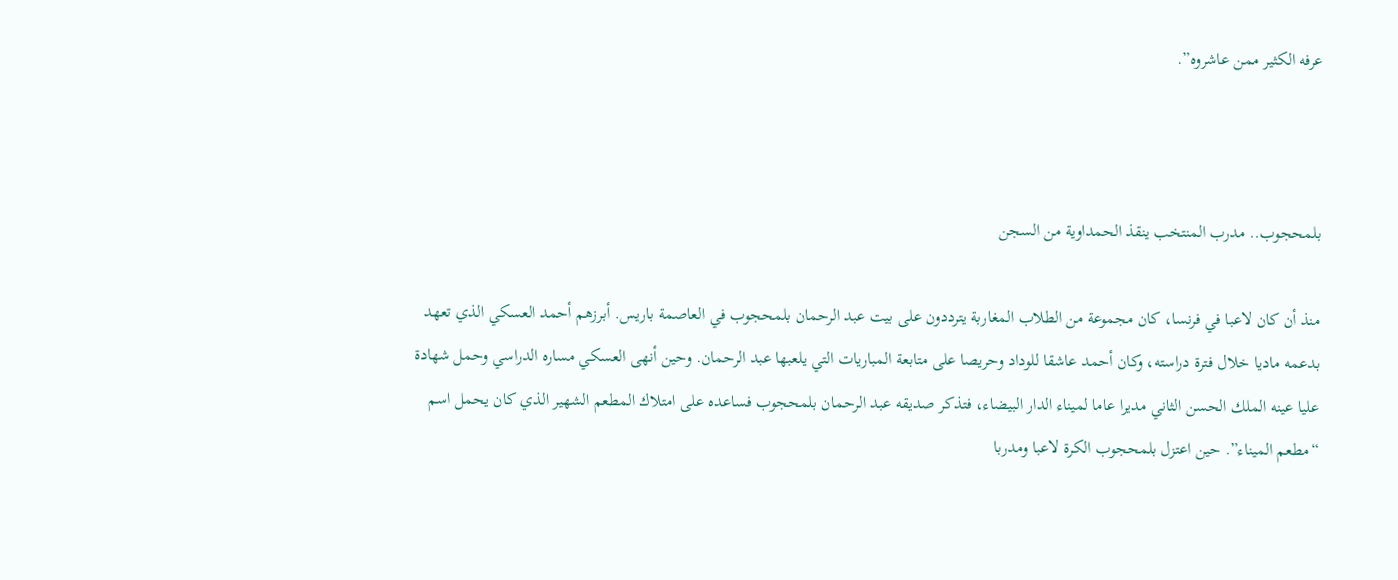عرفه الكثير ممن عاشروه”.



بلمحجوب.. مدرب المنتخب ينقذ الحمداوية من السجن

منذ أن كان لاعبا في فرنسا، كان مجموعة من الطلاب المغاربة يترددون على بيت عبد الرحمان بلمحجوب في العاصمة باريس. أبرزهم أحمد العسكي الذي تعهد بدعمه ماديا خلال فترة دراسته، وكان أحمد عاشقا للوداد وحريصا على متابعة المباريات التي يلعبها عبد الرحمان. وحين أنهى العسكي مساره الدراسي وحمل شهادة عليا عينه الملك الحسن الثاني مديرا عاما لميناء الدار البيضاء، فتذكر صديقه عبد الرحمان بلمحجوب فساعده على امتلاك المطعم الشهير الذي كان يحمل اسم “مطعم الميناء”. حين اعتزل بلمحجوب الكرة لاعبا ومدربا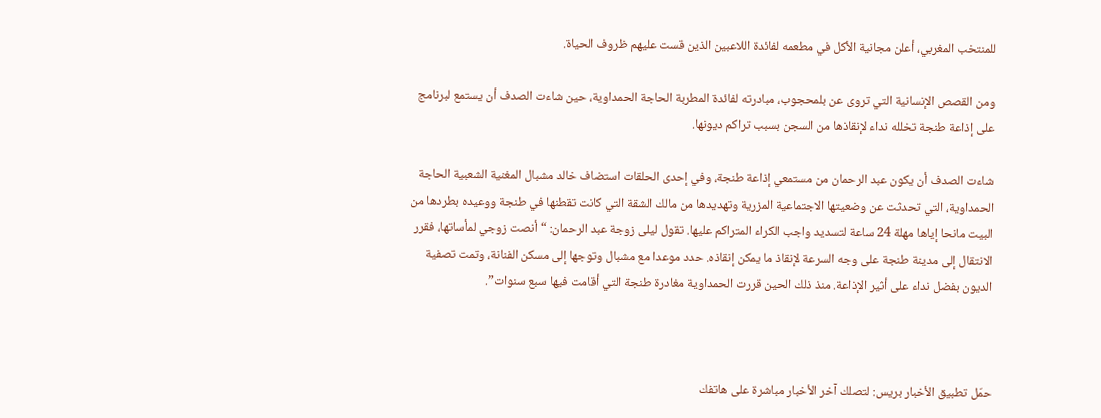للمنتخب المغربي، أعلن مجانية الأكل في مطعمه لفائدة اللاعبين الذين قست عليهم ظروف الحياة.

ومن القصص الإنسانية التي تروى عن بلمحجوب، مبادرته لفائدة المطربة الحاجة الحمداوية، حين شاءت الصدف أن يستمع لبرنامج على إذاعة طنجة تخلله نداء لإنقاذها من السجن بسبب تراكم ديونها.

شاءت الصدف أن يكون عبد الرحمان من مستمعي إذاعة طنجة، وفي إحدى الحلقات استضاف خالد مشبال المغنية الشعبية الحاجة الحمداوية، التي تحدثت عن وضعيتها الاجتماعية المزرية وتهديدها من مالك الشقة التي كانت تقطنها في طنجة ووعيده بطردها من البيت مانحا إياها مهلة 24 ساعة لتسديد واجب الكراء المتراكم عليها. تقول ليلى زوجة عبد الرحمان: “أنصت زوجي لمأساتها، فقرر الانتقال إلى مدينة طنجة على وجه السرعة لإنقاذ ما يمكن إنقاذه. حدد موعدا مع مشبال وتوجها إلى مسكن الفنانة، وتمت تصفية الديون بفضل نداء على أثير الإذاعة. منذ ذلك الحين قررت الحمداوية مغادرة طنجة التي أقامت فيها سبع سنوات”.



حمّل تطبيق الأخبار بريس: لتصلك آخر الأخبار مباشرة على هاتفك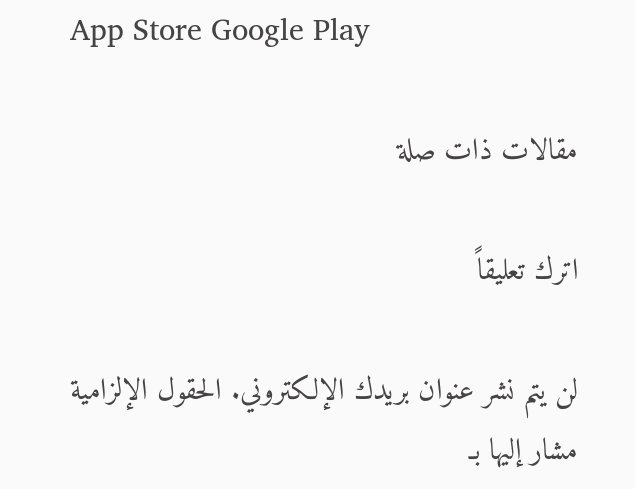App Store Google Play

مقالات ذات صلة

اترك تعليقاً

لن يتم نشر عنوان بريدك الإلكتروني. الحقول الإلزامية مشار إليها بـ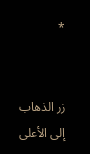*


زر الذهاب إلى الأعلى